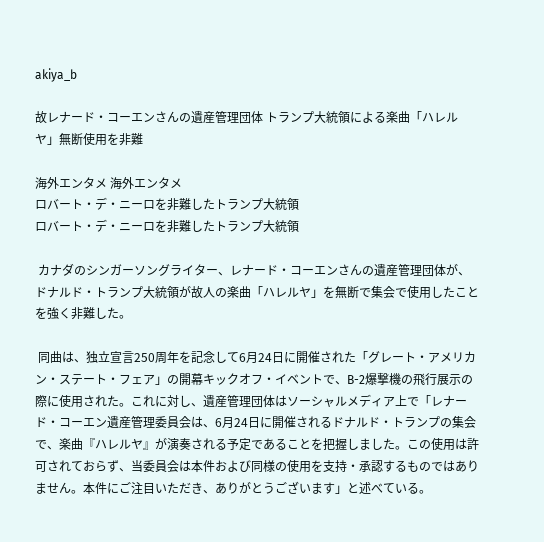akiya_b

故レナード・コーエンさんの遺産管理団体 トランプ大統領による楽曲「ハレルヤ」無断使用を非難

海外エンタメ 海外エンタメ
ロバート・デ・ニーロを非難したトランプ大統領
ロバート・デ・ニーロを非難したトランプ大統領

 カナダのシンガーソングライター、レナード・コーエンさんの遺産管理団体が、ドナルド・トランプ大統領が故人の楽曲「ハレルヤ」を無断で集会で使用したことを強く非難した。

 同曲は、独立宣言250周年を記念して6月24日に開催された「グレート・アメリカン・ステート・フェア」の開幕キックオフ・イベントで、B-2爆撃機の飛行展示の際に使用された。これに対し、遺産管理団体はソーシャルメディア上で「レナード・コーエン遺産管理委員会は、6月24日に開催されるドナルド・トランプの集会で、楽曲『ハレルヤ』が演奏される予定であることを把握しました。この使用は許可されておらず、当委員会は本件および同様の使用を支持・承認するものではありません。本件にご注目いただき、ありがとうございます」と述べている。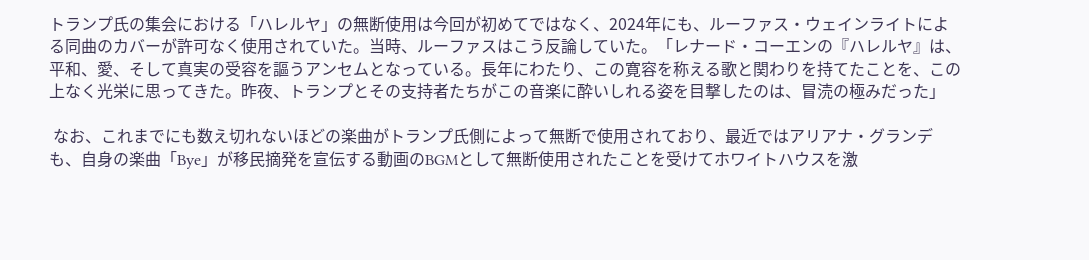トランプ氏の集会における「ハレルヤ」の無断使用は今回が初めてではなく、2024年にも、ルーファス・ウェインライトによる同曲のカバーが許可なく使用されていた。当時、ルーファスはこう反論していた。「レナード・コーエンの『ハレルヤ』は、平和、愛、そして真実の受容を謳うアンセムとなっている。長年にわたり、この寛容を称える歌と関わりを持てたことを、この上なく光栄に思ってきた。昨夜、トランプとその支持者たちがこの音楽に酔いしれる姿を目撃したのは、冒涜の極みだった」

 なお、これまでにも数え切れないほどの楽曲がトランプ氏側によって無断で使用されており、最近ではアリアナ・グランデも、自身の楽曲「Bye」が移民摘発を宣伝する動画のBGMとして無断使用されたことを受けてホワイトハウスを激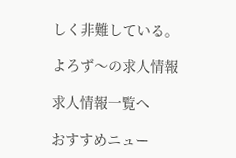しく非難している。

よろず〜の求人情報

求人情報一覧へ

おすすめニュー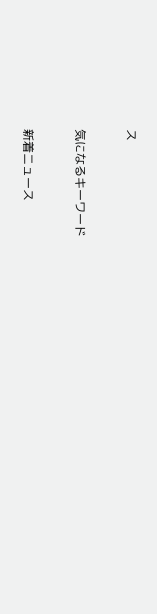ス

気になるキーワード

新着ニュース